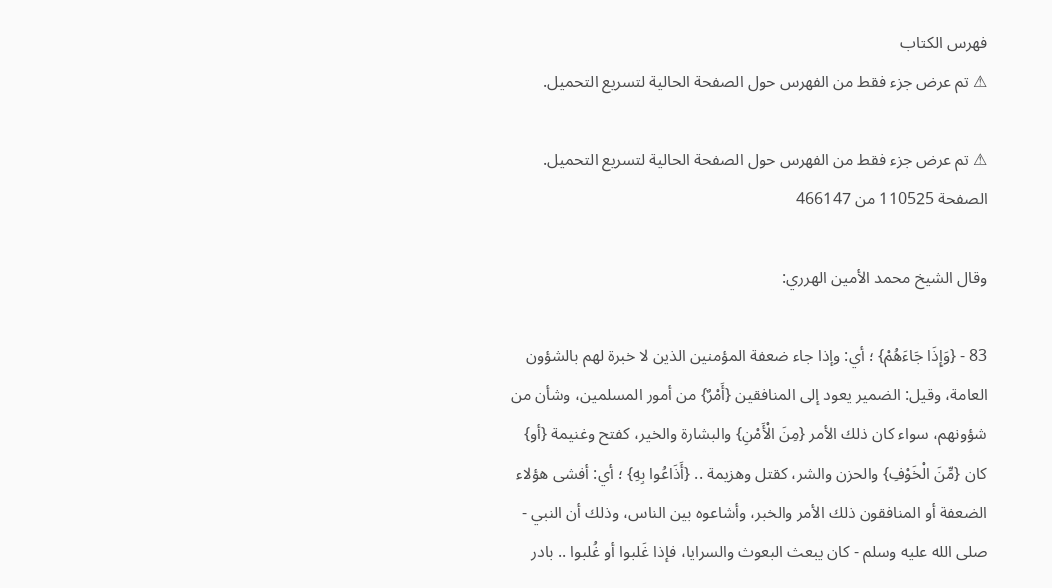فهرس الكتاب
⚠ تم عرض جزء فقط من الفهرس حول الصفحة الحالية لتسريع التحميل.

⚠ تم عرض جزء فقط من الفهرس حول الصفحة الحالية لتسريع التحميل.
الصفحة 110525 من 466147

وقال الشيخ محمد الأمين الهرري:

83 - {وَإِذَا جَاءَهُمْ} ؛ أي: وإذا جاء ضعفة المؤمنين الذين لا خبرة لهم بالشؤون العامة، وقيل: الضمير يعود إلى المنافقين {أَمْرٌ} من أمور المسلمين، وشأن من شؤونهم، سواء كان ذلك الأمر {مِنَ الْأَمْنِ} والبشارة والخير، كفتح وغنيمة {أو} كان {مِّنَ الْخَوْفِ} والحزن والشر، كقتل وهزيمة .. {أَذَاعُوا بِهِ} ؛ أي: أفشى هؤلاء الضعفة أو المنافقون ذلك الأمر والخبر، وأشاعوه بين الناس، وذلك أن النبي - صلى الله عليه وسلم - كان يبعث البعوث والسرايا، فإذا غَلبوا أو غُلبوا .. بادر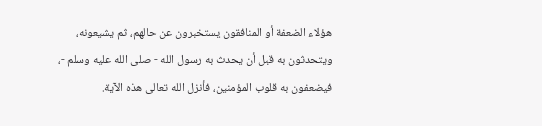هؤلاء الضعفة أو المنافقون يستخبرون عن حالهم، ثم يشيعونه، ويتحدثون به قبل أن يحدث به رسول الله - صلى الله عليه وسلم -، فيضعفون به قلوب المؤمنين، فأنزل الله تعالى هذه الآية.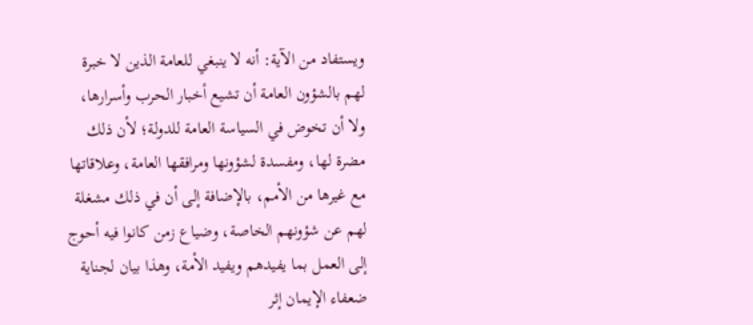ويستفاد من الآية: أنه لا ينبغي للعامة الذين لا خبرة لهم بالشؤون العامة أن تشيع أخبار الحرب وأسرارها، ولا أن تخوض في السياسة العامة للدولة؛ لأن ذلك مضرة لها، ومفسدة لشؤونها ومرافقها العامة، وعلاقاتها مع غيرها من الأمم، بالإضافة إلى أن في ذلك مشغلة لهم عن شؤونهم الخاصة، وضياع زمن كانوا فيه أحوج إلى العمل بما يفيدهم ويفيد الأمة، وهذا بيان لجناية ضعفاء الإيمان إثر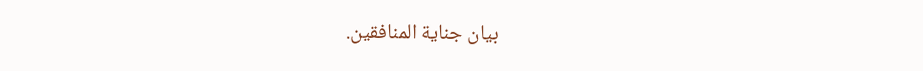بيان جناية المنافقين.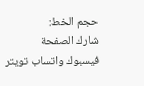حجم الخط:
شارك الصفحة
فيسبوك واتساب تويتر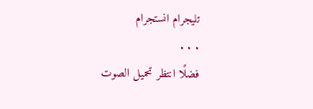تليجرام انستجرام
. . .
فضلًا انتظر تحميل الصوت